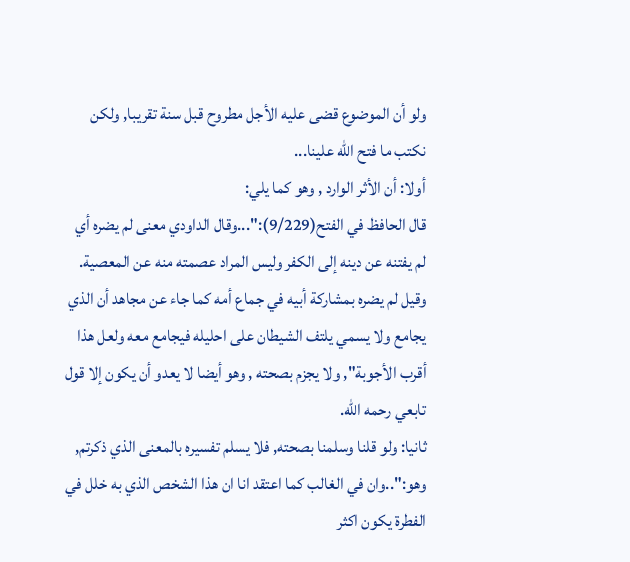ولو أن الموضوع قضى عليه الأجل مطروح قبل سنة تقريبا, ولكن نكتب ما فتح الله علينا...
أولا: أن الأثر الوارد , وهو كما يلي:
قال الحافظ في الفتح(9/229):"...وقال الداودي معنى لم يضره أي لم يفتنه عن دينه إلى الكفر وليس المراد عصمته منه عن المعصية. وقيل لم يضره بمشاركة أبيه في جماع أمه كما جاء عن مجاهد أن الذي يجامع ولا يسمي يلتف الشيطان على احليله فيجامع معه ولعل هذا أقرب الأجوبة", ولا يجزم بصحته , وهو أيضا لا يعدو أن يكون إلا قول تابعي رحمه الله.
ثانيا: ولو قلنا وسلمنا بصحته, فلا يسلم تفسيره بالمعنى الذي ذكرتم,
وهو:"..وان في الغالب كما اعتقد انا ان هذا الشخص الذي به خلل في الفطرة يكون اكثر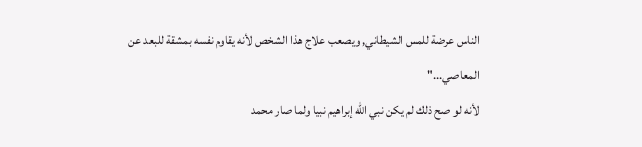الناس عرضة للمس الشيطاني, ويصعب علاج هذا الشخص لأنه يقاوم نفسه بمشقة للبعد عن المعاصي..."
لأنه لو صح ذلك لم يكن نبي الله إبراهيم نبيا ولما صار محمد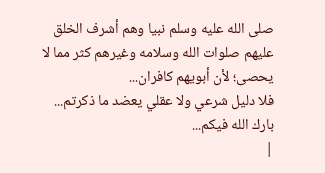صلى الله عليه وسلم نبيا وهم أشرف الخلق عليهم صلوات الله وسلامه وغيرهم كثر مما لا يحصى؛ لأن أبويهم كافران...
فلا دليل شرعي ولا عقلي يعضد ما ذكرتم...
بارك الله فيكم...
|